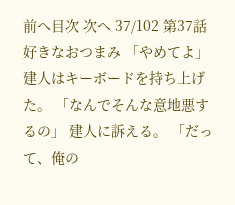前へ目次 次へ 37/102 第37話 好きなおつまみ 「やめてよ」 建人はキーボードを持ち上げた。 「なんでそんな意地悪するの」 建人に訴える。 「だって、俺の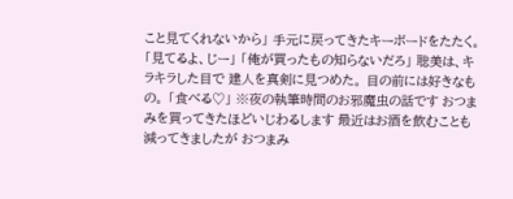こと見てくれないから」 手元に戻ってきたキーボードをたたく。 「見てるよ、じー」 「俺が買ったもの知らないだろ」 聡美は、キラキラした目で 建人を真剣に見つめた。 目の前には好きなもの。 「食べる♡」 ※夜の執筆時間のお邪魔虫の話です おつまみを買ってきたほどいじわるします 最近はお酒を飲むことも減ってきましたが おつまみ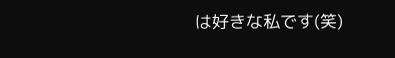は好きな私です(笑)